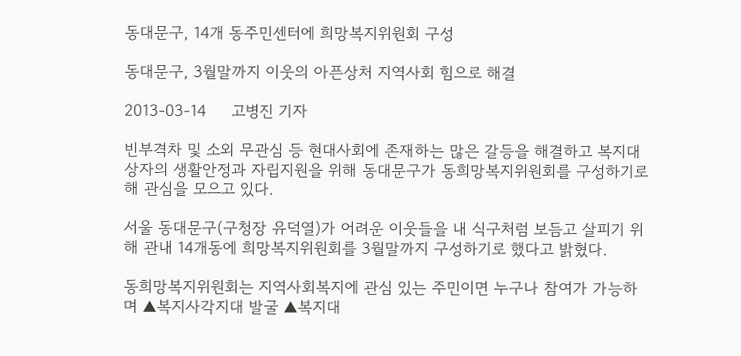동대문구, 14개 동주민센터에 희망복지위원회 구성

동대문구, 3월말까지 이웃의 아픈상처 지역사회 힘으로 해결

2013-03-14     고병진 기자

빈부격차 및 소외 무관심 등 현대사회에 존재하는 많은 갈등을 해결하고 복지대상자의 생활안정과 자립지원을 위해 동대문구가 동희망복지위원회를 구성하기로 해 관심을 모으고 있다.

서울 동대문구(구청장 유덕열)가 어려운 이웃들을 내 식구처럼 보듬고 살피기 위해 관내 14개동에 희망복지위원회를 3월말까지 구성하기로 했다고 밝혔다.

동희망복지위원회는 지역사회복지에 관심 있는 주민이면 누구나 참여가 가능하며 ▲복지사각지대 발굴 ▲복지대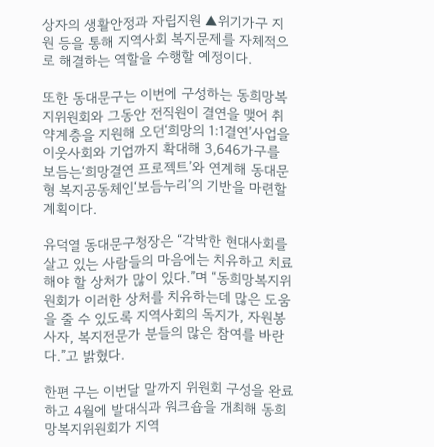상자의 생활안정과 자립지원 ▲위기가구 지원 등을 통해 지역사회 복지문제를 자체적으로 해결하는 역할을 수행할 예정이다.

또한 동대문구는 이번에 구성하는 동희망복지위원회와 그동안 전직원이 결연을 맺어 취약계층을 지원해 오던‘희망의 1:1결연’사업을 이웃사회와 기업까지 확대해 3,646가구를 보듬는‘희망결연 프로젝트’와 연계해 동대문형 복지공동체인‘보듬누리’의 기반을 마련할 계획이다.

유덕열 동대문구청장은 “각박한 현대사회를 살고 있는 사람들의 마음에는 치유하고 치료해야 할 상처가 많이 있다.”며 “동희망복지위원회가 이러한 상처를 치유하는데 많은 도움을 줄 수 있도록 지역사회의 독지가, 자원봉사자, 복지전문가 분들의 많은 참여를 바란다.”고 밝혔다.

한편 구는 이번달 말까지 위원회 구성을 완료하고 4월에 발대식과 워크숍을 개최해 동희망복지위원회가 지역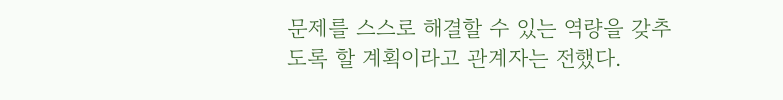문제를 스스로 해결할 수 있는 역량을 갖추도록 할 계획이라고 관계자는 전했다.